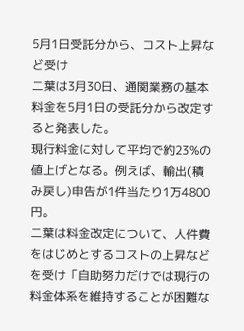5月1日受託分から、コスト上昇など受け
二葉は3月30日、通関業務の基本料金を5月1日の受託分から改定すると発表した。
現行料金に対して平均で約23%の値上げとなる。例えば、輸出(積み戻し)申告が1件当たり1万4800円。
二葉は料金改定について、人件費をはじめとするコストの上昇などを受け「自助努力だけでは現行の料金体系を維持することが困難な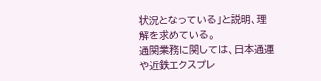状況となっている」と説明、理解を求めている。
通関業務に関しては、日本通運や近鉄エクスプレ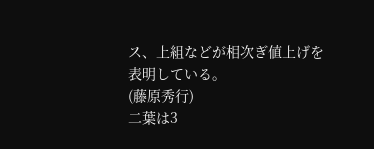ス、上組などが相次ぎ値上げを表明している。
(藤原秀行)
二葉は3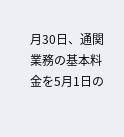月30日、通関業務の基本料金を5月1日の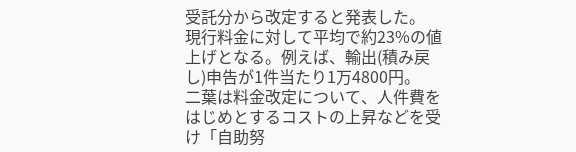受託分から改定すると発表した。
現行料金に対して平均で約23%の値上げとなる。例えば、輸出(積み戻し)申告が1件当たり1万4800円。
二葉は料金改定について、人件費をはじめとするコストの上昇などを受け「自助努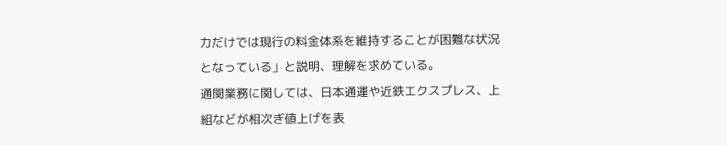力だけでは現行の料金体系を維持することが困難な状況となっている」と説明、理解を求めている。
通関業務に関しては、日本通運や近鉄エクスプレス、上組などが相次ぎ値上げを表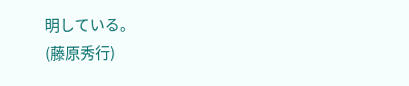明している。
(藤原秀行)